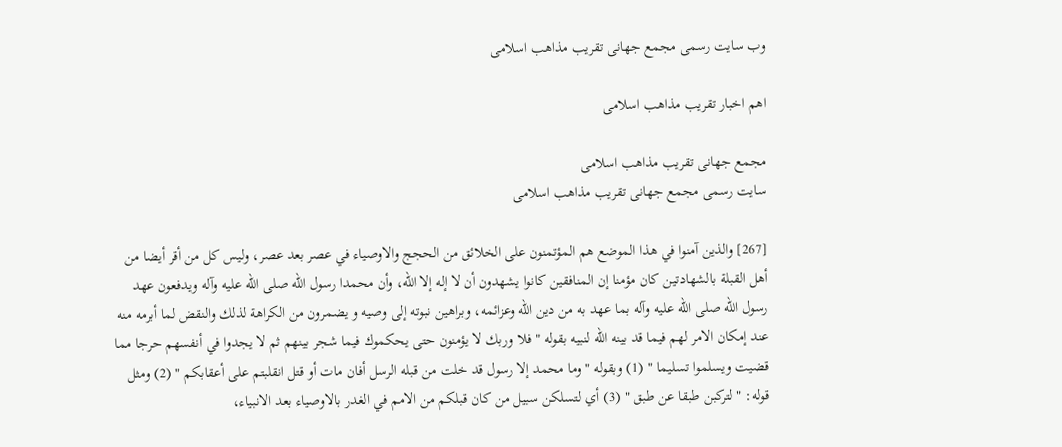وب سایت رسمی مجمع جهانى تقريب مذاهب اسلامى

اهم اخبار تقریب مذاهب اسلامی

مجمع جهانى تقريب مذاهب اسلامى
سایت رسمی مجمع جهانى تقريب مذاهب اسلامى

[267] والذين آمنوا في هذا الموضع هم المؤتمنون على الخلائق من الحجج والاوصياء في عصر بعد عصر، وليس كل من أقر أيضا من أهل القبلة بالشهادتين كان مؤمنا إن المنافقين كانوا يشهدون أن لا إله إلا الله، وأن محمدا رسول الله صلى الله عليه وآله ويدفعون عهد رسول الله صلى الله عليه وآله بما عهد به من دين الله وعزائمه، وبراهين نبوته إلى وصيه و يضمرون من الكراهة لذلك والنقض لما أبرمه منه عند إمكان الامر لهم فيما قد بينه الله لنبيه بقوله " فلا وربك لا يؤمنون حتى يحكموك فيما شجر بينهم ثم لا يجدوا في أنفسهم حرجا مما قضيت ويسلموا تسليما " (1) وبقوله " وما محمد إلا رسول قد خلت من قبله الرسل أفان مات أو قتل انقلبتم على أعقابكم " (2) ومثل قوله: " لتركبن طبقا عن طبق " (3) أي لتسلكن سبيل من كان قبلكم من الامم في الغدر بالاوصياء بعد الانبياء،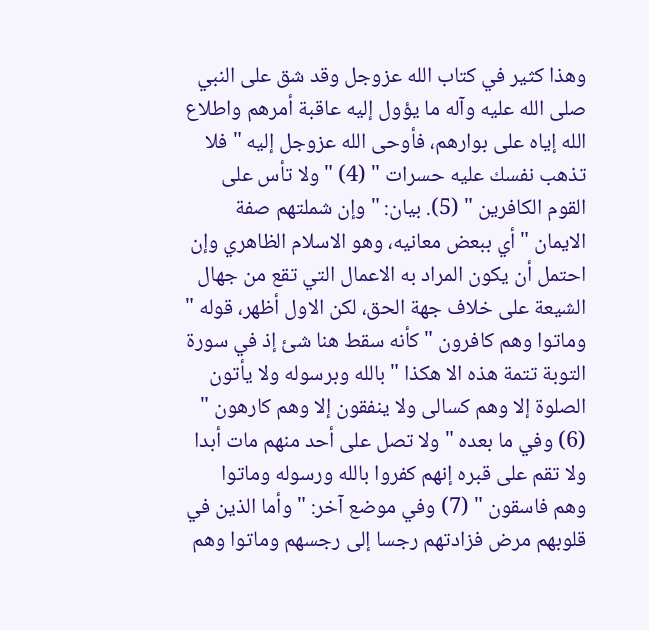وهذا كثير في كتاب الله عزوجل وقد شق على النبي صلى الله عليه وآله ما يؤول إليه عاقبة أمرهم واطلاع الله إياه على بوارهم، فأوحى الله عزوجل إليه " فلا تذهب نفسك عليه حسرات " (4) " ولا تأس على القوم الكافرين " (5). بيان: " وإن شملتهم صفة الايمان " أي ببعض معانيه، وهو الاسلام الظاهري وإن احتمل أن يكون المراد به الاعمال التي تقع من جهال الشيعة على خلاف جهة الحق، لكن الاول أظهر، قوله " وماتوا وهم كافرون " كأنه سقط هنا شئ إذ في سورة التوبة تتمة هذه الا هكذا " بالله وبرسوله ولا يأتون الصلوة إلا وهم كسالى ولا ينفقون إلا وهم كارهون " (6) وفي ما بعده " ولا تصل على أحد منهم مات أبدا ولا تقم على قبره إنهم كفروا بالله ورسوله وماتوا وهم فاسقون " (7) وفي موضع آخر: " وأما الذين في قلوبهم مرض فزادتهم رجسا إلى رجسهم وماتوا وهم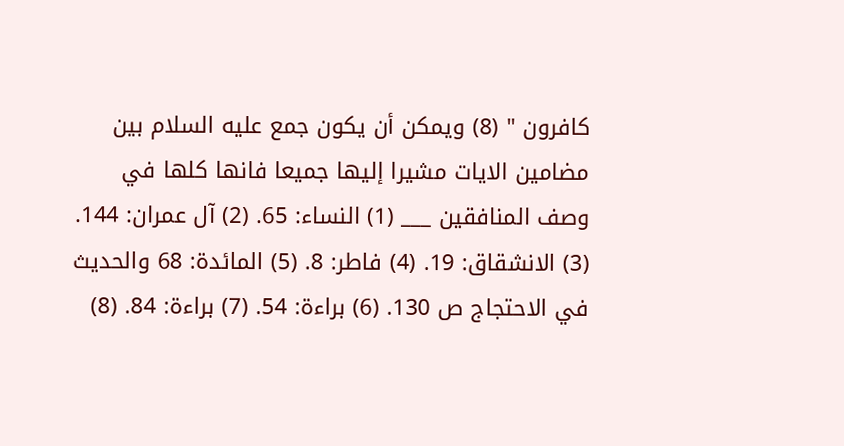كافرون " (8) ويمكن أن يكون جمع عليه السلام بين مضامين الايات مشيرا إليها جميعا فانها كلها في وصف المنافقين ___ (1) النساء: 65. (2) آل عمران: 144. (3) الانشقاق: 19. (4) فاطر: 8. (5) المائدة: 68 والحديث في الاحتجاج ص 130. (6) براءة: 54. (7) براءة: 84. (8)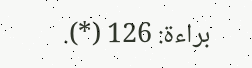براءة: 126 (*).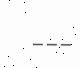___